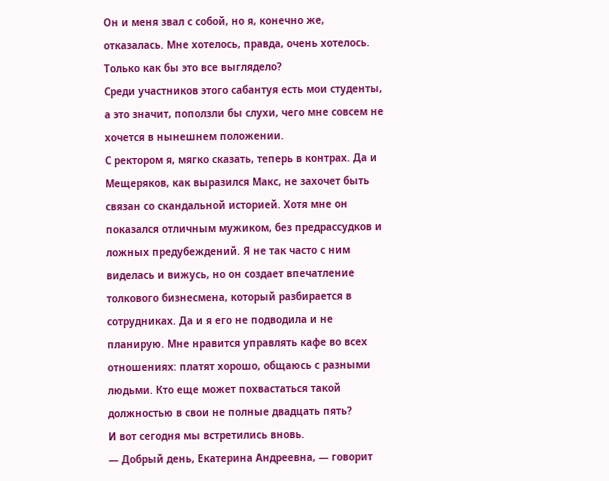Он и меня звал с собой, но я, конечно же, отказалась. Мне хотелось, правда, очень хотелось. Только как бы это все выглядело?
Среди участников этого сабантуя есть мои студенты, а это значит, поползли бы слухи, чего мне совсем не хочется в нынешнем положении.
С ректором я, мягко сказать, теперь в контрах. Да и Мещеряков, как выразился Макс, не захочет быть связан со скандальной историей. Хотя мне он показался отличным мужиком, без предрассудков и ложных предубеждений. Я не так часто с ним виделась и вижусь, но он создает впечатление толкового бизнесмена, который разбирается в сотрудниках. Да и я его не подводила и не планирую. Мне нравится управлять кафе во всех отношениях: платят хорошо, общаюсь с разными людьми. Кто еще может похвастаться такой должностью в свои не полные двадцать пять?
И вот сегодня мы встретились вновь.
— Добрый день, Екатерина Андреевна, — говорит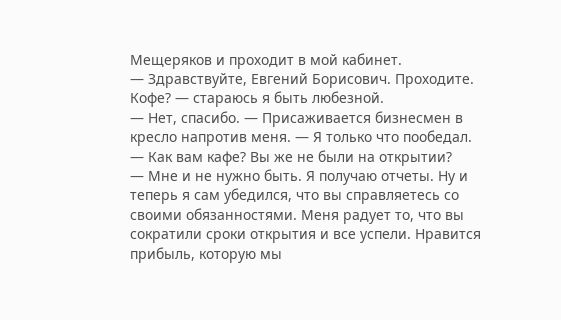Мещеряков и проходит в мой кабинет.
— Здравствуйте, Евгений Борисович. Проходите. Кофе? — стараюсь я быть любезной.
— Нет, спасибо. — Присаживается бизнесмен в кресло напротив меня. — Я только что пообедал.
— Как вам кафе? Вы же не были на открытии?
— Мне и не нужно быть. Я получаю отчеты. Ну и теперь я сам убедился, что вы справляетесь со своими обязанностями. Меня радует то, что вы сократили сроки открытия и все успели. Нравится прибыль, которую мы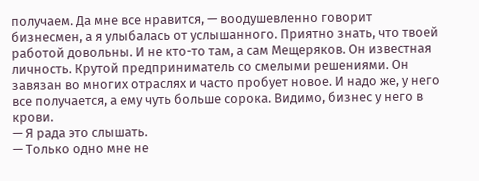получаем. Да мне все нравится, — воодушевленно говорит бизнесмен, а я улыбалась от услышанного. Приятно знать, что твоей работой довольны. И не кто-то там, а сам Мещеряков. Он известная личность. Крутой предприниматель со смелыми решениями. Он завязан во многих отраслях и часто пробует новое. И надо же, у него все получается, а ему чуть больше сорока. Видимо, бизнес у него в крови.
— Я рада это слышать.
— Только одно мне не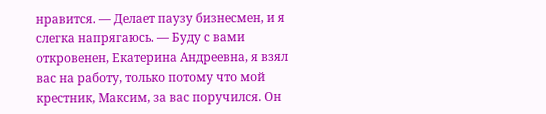нравится. — Делает паузу бизнесмен, и я слегка напрягаюсь. — Буду с вами откровенен, Екатерина Андреевна, я взял вас на работу, только потому что мой крестник, Максим, за вас поручился. Он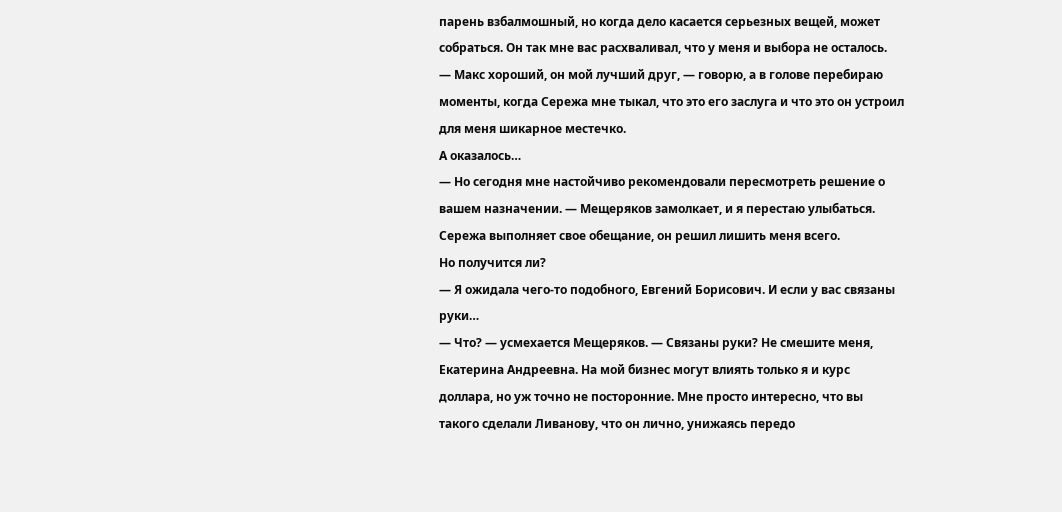парень взбалмошный, но когда дело касается серьезных вещей, может собраться. Он так мне вас расхваливал, что у меня и выбора не осталось.
— Макс хороший, он мой лучший друг, — говорю, а в голове перебираю моменты, когда Сережа мне тыкал, что это его заслуга и что это он устроил для меня шикарное местечко.
А оказалось…
— Но сегодня мне настойчиво рекомендовали пересмотреть решение о вашем назначении. — Мещеряков замолкает, и я перестаю улыбаться. Сережа выполняет свое обещание, он решил лишить меня всего.
Но получится ли?
— Я ожидала чего-то подобного, Евгений Борисович. И если у вас связаны руки…
— Что? — усмехается Мещеряков. — Связаны руки? Не смешите меня, Екатерина Андреевна. На мой бизнес могут влиять только я и курс доллара, но уж точно не посторонние. Мне просто интересно, что вы такого сделали Ливанову, что он лично, унижаясь передо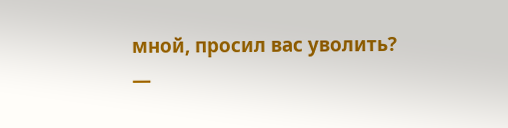мной, просил вас уволить?
—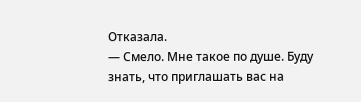Отказала.
— Смело. Мне такое по душе. Буду знать, что приглашать вас на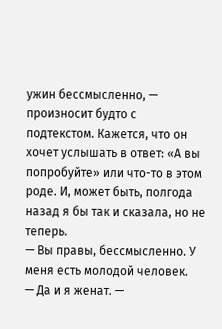ужин бессмысленно, — произносит будто с подтекстом. Кажется, что он хочет услышать в ответ: «А вы попробуйте» или что-то в этом роде. И, может быть, полгода назад я бы так и сказала, но не теперь.
— Вы правы, бессмысленно. У меня есть молодой человек.
— Да и я женат. —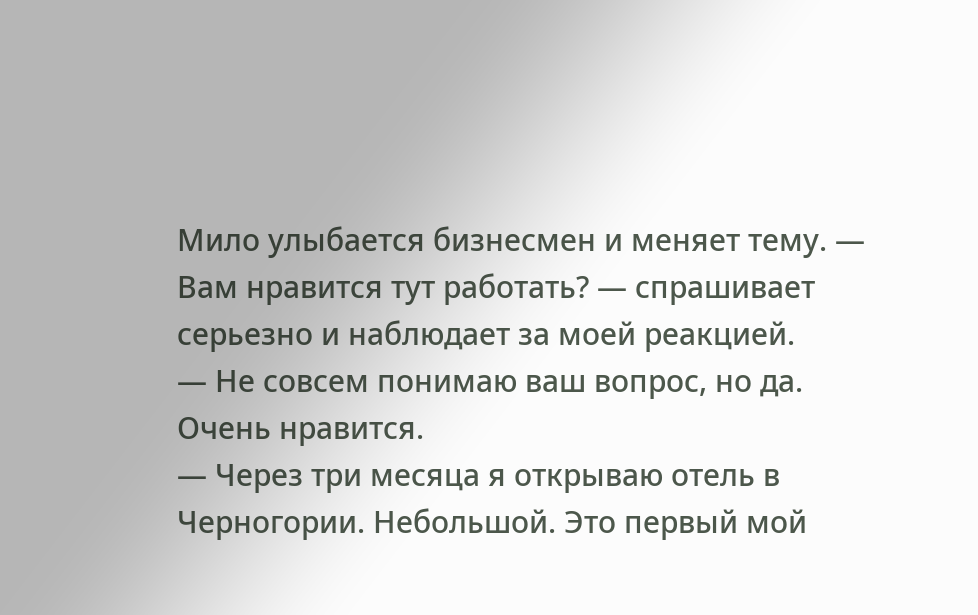Мило улыбается бизнесмен и меняет тему. — Вам нравится тут работать? — спрашивает серьезно и наблюдает за моей реакцией.
— Не совсем понимаю ваш вопрос, но да. Очень нравится.
— Через три месяца я открываю отель в Черногории. Небольшой. Это первый мой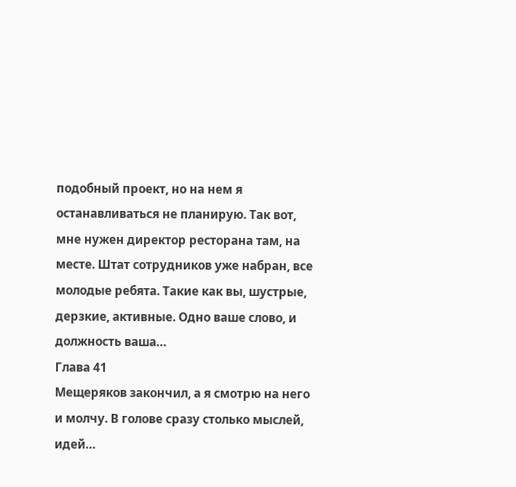подобный проект, но на нем я останавливаться не планирую. Так вот, мне нужен директор ресторана там, на месте. Штат сотрудников уже набран, все молодые ребята. Такие как вы, шустрые, дерзкие, активные. Одно ваше слово, и должность ваша…
Глава 41
Мещеряков закончил, а я смотрю на него и молчу. В голове сразу столько мыслей, идей…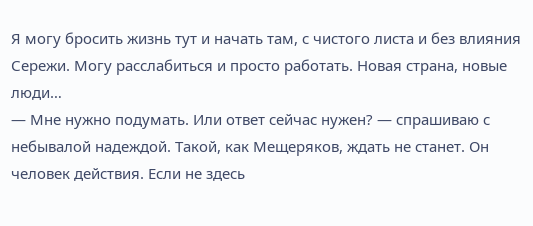Я могу бросить жизнь тут и начать там, с чистого листа и без влияния Сережи. Могу расслабиться и просто работать. Новая страна, новые люди…
— Мне нужно подумать. Или ответ сейчас нужен? — спрашиваю с небывалой надеждой. Такой, как Мещеряков, ждать не станет. Он человек действия. Если не здесь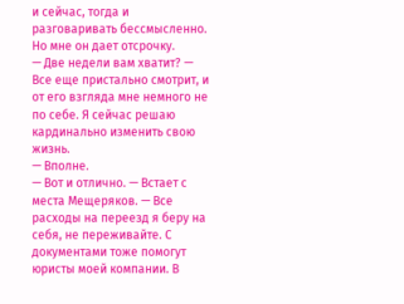и сейчас, тогда и разговаривать бессмысленно. Но мне он дает отсрочку.
— Две недели вам хватит? — Все еще пристально смотрит, и от его взгляда мне немного не по себе. Я сейчас решаю кардинально изменить свою жизнь.
— Вполне.
— Вот и отлично. — Встает с места Мещеряков. — Все расходы на переезд я беру на себя, не переживайте. С документами тоже помогут юристы моей компании. В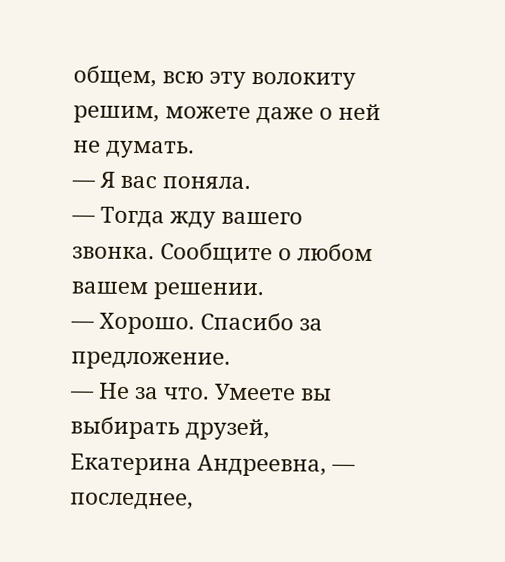общем, всю эту волокиту решим, можете даже о ней не думать.
— Я вас поняла.
— Тогда жду вашего звонка. Сообщите о любом вашем решении.
— Хорошо. Спасибо за предложение.
— Не за что. Умеете вы выбирать друзей, Екатерина Андреевна, — последнее,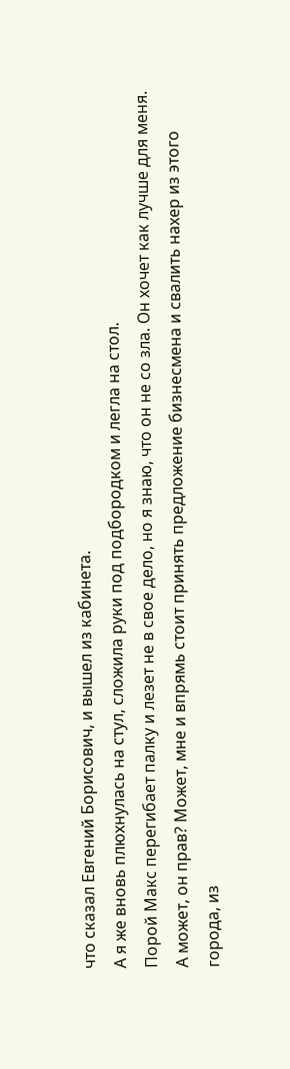что сказал Евгений Борисович, и вышел из кабинета.
А я же вновь плюхнулась на стул, сложила руки под подбородком и легла на стол.
Порой Макс перегибает палку и лезет не в свое дело, но я знаю, что он не со зла. Он хочет как лучше для меня.
А может, он прав? Может, мне и впрямь стоит принять предложение бизнесмена и свалить нахер из этого города, из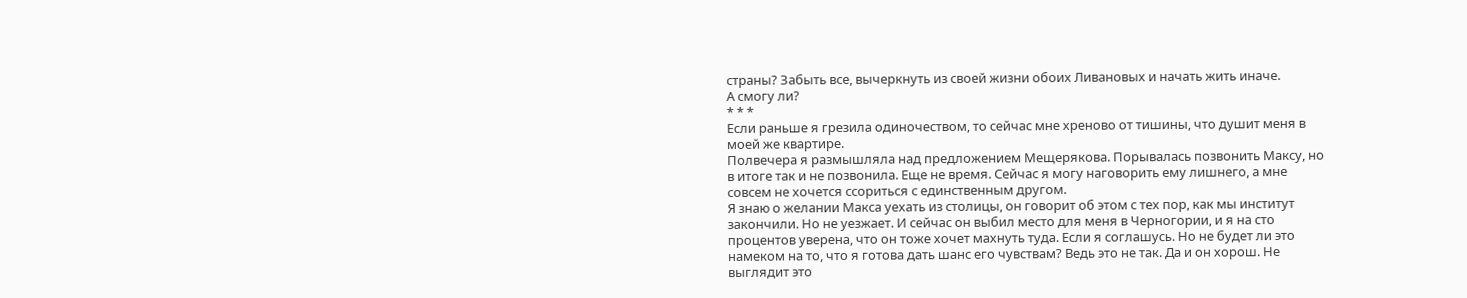страны? Забыть все, вычеркнуть из своей жизни обоих Ливановых и начать жить иначе.
А смогу ли?
* * *
Если раньше я грезила одиночеством, то сейчас мне хреново от тишины, что душит меня в моей же квартире.
Полвечера я размышляла над предложением Мещерякова. Порывалась позвонить Максу, но в итоге так и не позвонила. Еще не время. Сейчас я могу наговорить ему лишнего, а мне совсем не хочется ссориться с единственным другом.
Я знаю о желании Макса уехать из столицы, он говорит об этом с тех пор, как мы институт закончили. Но не уезжает. И сейчас он выбил место для меня в Черногории, и я на сто процентов уверена, что он тоже хочет махнуть туда. Если я соглашусь. Но не будет ли это намеком на то, что я готова дать шанс его чувствам? Ведь это не так. Да и он хорош. Не выглядит это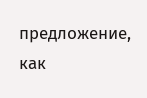предложение, как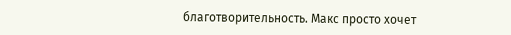благотворительность. Макс просто хочет